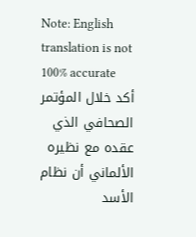Note: English translation is not 100% accurate
أكد خلال المؤتمر الصحافي الذي عقده مع نظيره الألماني أن نظام الأسد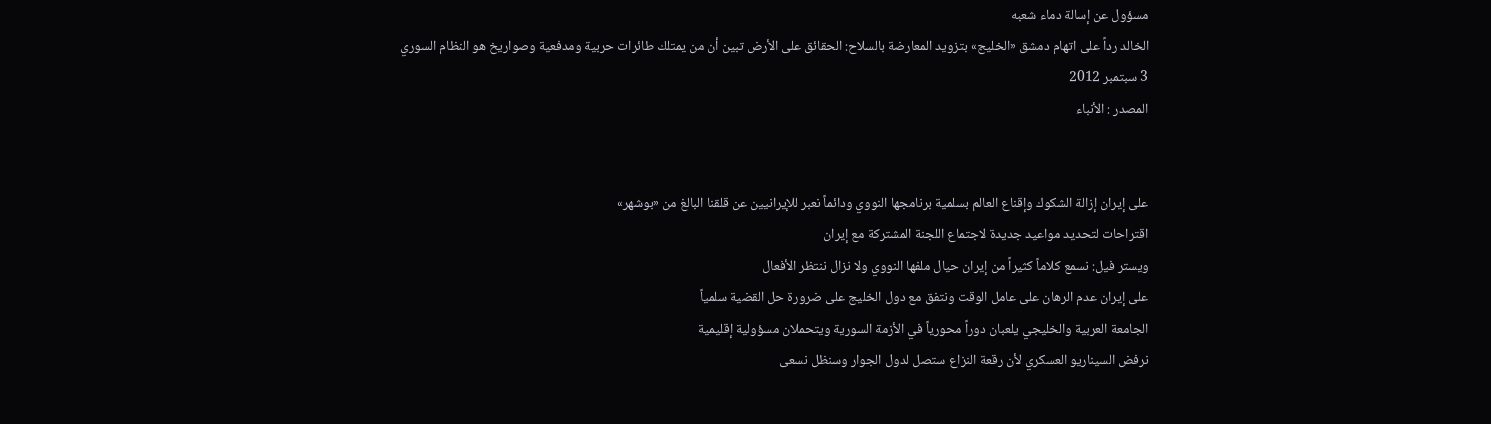مسؤول عن إسالة دماء شعبه
الخالد رداً على اتهام دمشق «الخليج» بتزويد المعارضة بالسلاح: الحقائق على الأرض تبين أن من يمتلك طائرات حربية ومدفعية وصواريخ هو النظام السوري
3 سبتمبر 2012
المصدر : الأنباء


على إيران إزالة الشكوك وإقناع العالم بسلمية برنامجها النووي ودائماً نعبر للإيرانيين عن قلقنا البالغ من «بوشهر»
اقتراحات لتحديد مواعيد جديدة لاجتماع اللجنة المشتركة مع إيران
ويستر فيل: نسمع كلاماً كثيراً من إيران حيال ملفها النووي ولا نزال ننتظر الأفعال
على إيران عدم الرهان على عامل الوقت ونتفق مع دول الخليج على ضرورة حل القضية سلمياً
الجامعة العربية والخليجي يلعبان دوراً محورياً في الأزمة السورية ويتحملان مسؤولية إقليمية
نرفض السيناريو العسكري لأن رقعة النزاع ستصل لدول الجوار وسنظل نسعى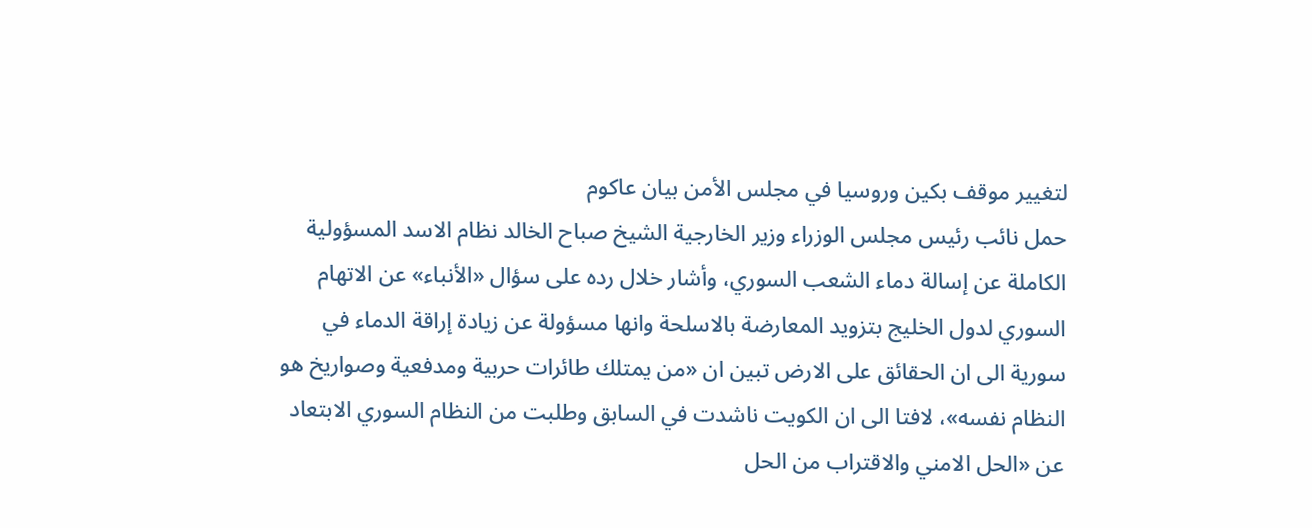لتغيير موقف بكين وروسيا في مجلس الأمن بيان عاكوم
حمل نائب رئيس مجلس الوزراء وزير الخارجية الشيخ صباح الخالد نظام الاسد المسؤولية الكاملة عن إسالة دماء الشعب السوري، وأشار خلال رده على سؤال «الأنباء» عن الاتهام السوري لدول الخليج بتزويد المعارضة بالاسلحة وانها مسؤولة عن زيادة إراقة الدماء في سورية الى ان الحقائق على الارض تبين ان «من يمتلك طائرات حربية ومدفعية وصواريخ هو النظام نفسه»، لافتا الى ان الكويت ناشدت في السابق وطلبت من النظام السوري الابتعاد عن «الحل الامني والاقتراب من الحل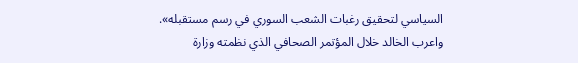السياسي لتحقيق رغبات الشعب السوري في رسم مستقبله».
واعرب الخالد خلال المؤتمر الصحافي الذي نظمته وزارة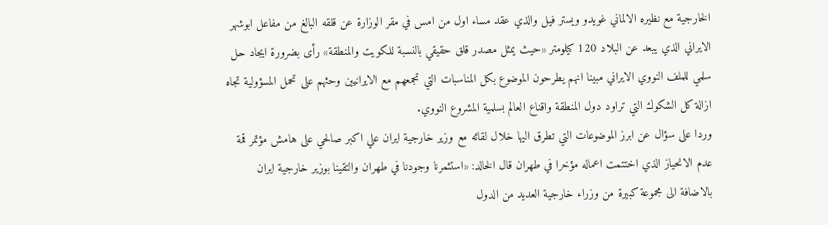الخارجية مع نظيره الالماني غويدو ويستر فيل والذي عقد مساء اول من امس في مقر الوزارة عن قلقه البالغ من مفاعل ابوشهر الايراني الذي يبعد عن البلاد 120 كيلومتر «حيث يمثل مصدر قلق حقيقي بالنسبة للكويت والمنطقة» رأى بضرورة ايجاد حل سلمي للملف النووي الايراني مبينا انهم يطرحون الموضوع بكل المناسبات التي تجمعهم مع الايرانيين وحثهم على تحمل المسؤولية تجاه ازالة كل الشكوك التي تراود دول المنطقة واقناع العالم بسلمية المشروع النووي.
وردا على سؤال عن ابرز الموضوعات التي تطرق اليها خلال لقائه مع وزير خارجية ايران علي اكبر صالحي على هامش مؤتمر قمة عدم الانحياز الذي اختتمت اعماله مؤخرا في طهران قال الخالد: «استثمرنا وجودنا في طهران والتقينا بوزير خارجية ايران بالاضافة الى مجموعة كبيرة من وزراء خارجية العديد من الدول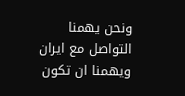ونحن يهمنا التواصل مع ايران ويهمنا ان تكون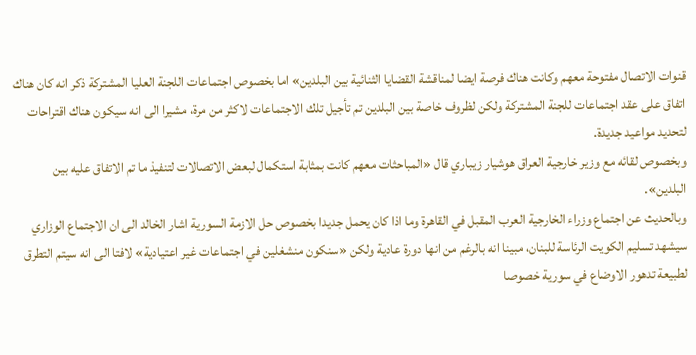قنوات الاتصال مفتوحة معهم وكانت هناك فرصة ايضا لمناقشة القضايا الثنائية بين البلدين» اما بخصوص اجتماعات اللجنة العليا المشتركة ذكر انه كان هناك اتفاق على عقد اجتماعات للجنة المشتركة ولكن لظروف خاصة بين البلدين تم تأجيل تلك الاجتماعات لاكثر من مرة، مشيرا الى انه سيكون هناك اقتراحات لتحديد مواعيد جديدة.
وبخصوص لقائه مع وزير خارجية العراق هوشيار زيباري قال «المباحثات معهم كانت بمثابة استكمال لبعض الاتصالات لتنفيذ ما تم الاتفاق عليه بين البلدين».
وبالحديث عن اجتماع وزراء الخارجية العرب المقبل في القاهرة وما اذا كان يحمل جديدا بخصوص حل الازمة السورية اشار الخالد الى ان الاجتماع الوزاري سيشهد تسليم الكويت الرئاسة للبنان، مبينا انه بالرغم من انها دورة عادية ولكن «سنكون منشغلين في اجتماعات غير اعتيادية» لافتا الى انه سيتم التطرق لطبيعة تدهور الاوضاع في سورية خصوصا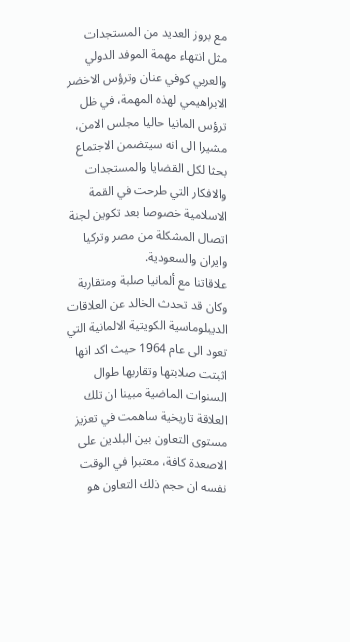مع بروز العديد من المستجدات مثل انتهاء مهمة الموفد الدولي والعربي كوفي عنان وترؤس الاخضر الابراهيمي لهذه المهمة، في ظل ترؤس المانيا حاليا مجلس الامن، مشيرا الى انه سيتضمن الاجتماع بحثا لكل القضايا والمستجدات والافكار التي طرحت في القمة الاسلامية خصوصا بعد تكوين لجنة اتصال المشكلة من مصر وتركيا وايران والسعودية.
علاقاتنا مع ألمانيا صلبة ومتقاربة
وكان قد تحدث الخالد عن العلاقات الديبلوماسية الكويتية الالمانية التي تعود الى عام 1964 حيث اكد انها اثبتت صلابتها وتقاربها طوال السنوات الماضية مبينا ان تلك العلاقة تاريخية ساهمت في تعزيز مستوى التعاون بين البلدين على الاصعدة كافة، معتبرا في الوقت نفسه ان حجم ذلك التعاون هو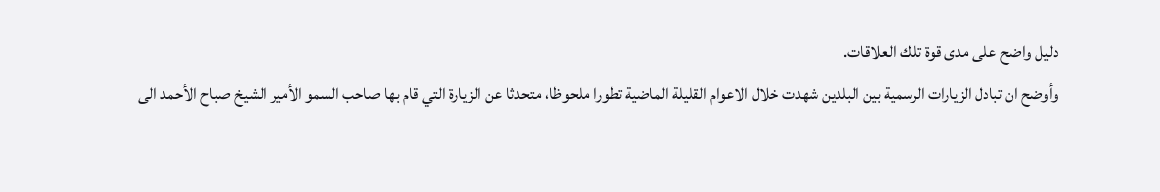دليل واضح على مدى قوة تلك العلاقات.
وأوضح ان تبادل الزيارات الرسمية بين البلدين شهدت خلال الاعوام القليلة الماضية تطورا ملحوظا، متحدثا عن الزيارة التي قام بها صاحب السمو الأمير الشيخ صباح الأحمد الى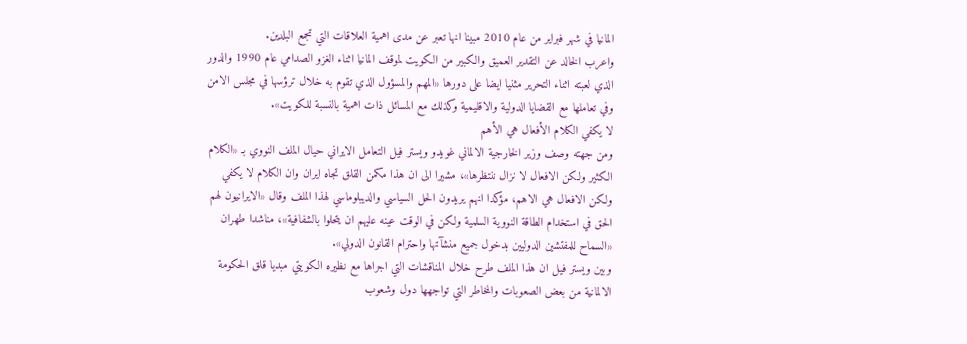المانيا في شهر فبراير من عام 2010 مبينا انها تعبر عن مدى اهمية العلاقات التي تجمع البلدين.
واعرب الخالد عن التقدير العميق والكبير من الكويت لموقف المانيا اثناء الغزو الصدامي عام 1990 والدور الذي لعبته اثناء التحرير مثنيا ايضا على دورها «المهم والمسؤول الذي تقوم به خلال ترؤسها في مجلس الامن وفي تعاملها مع القضايا الدولية والاقليمية وكذلك مع المسائل ذات اهمية بالنسبة للكويت».
لا يكفي الكلام الأفعال هي الأهم
ومن جهته وصف وزير الخارجية الالماني غويدو ويستر فيل التعامل الايراني حيال الملف النووي بـ «الكلام الكثير ولكن الافعال لا نزال ننتظرها»، مشيرا الى ان هذا مكمن القلق تجاه ايران وان الكلام لا يكفي ولكن الافعال هي الاهم، مؤكدا انهم يريدون الحل السياسي والديبلوماسي لهذا الملف وقال «الايرانيون لهم الحق في استخدام الطاقة النووية السلمية ولكن في الوقت عينه عليهم ان يتحلوا بالشفافية»، مناشدا طهران «السماح للمفتشين الدوليين بدخول جميع منشآتها واحترام القانون الدولي».
وبين ويستر فيل ان هذا الملف طرح خلال المناقشات التي اجراها مع نظيره الكويتي مبديا قلق الحكومة الالمانية من بعض الصعوبات والمخاطر التي تواجهها دول وشعوب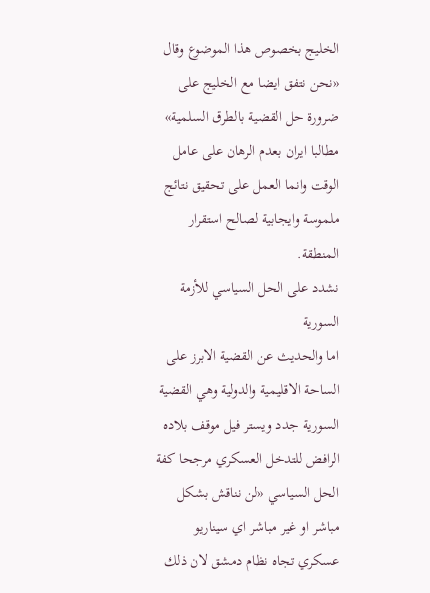الخليج بخصوص هذا الموضوع وقال «نحن نتفق ايضا مع الخليج على ضرورة حل القضية بالطرق السلمية» مطالبا ايران بعدم الرهان على عامل الوقت وانما العمل على تحقيق نتائج ملموسة وايجابية لصالح استقرار المنطقة.
نشدد على الحل السياسي للأزمة السورية
اما والحديث عن القضية الابرز على الساحة الاقليمية والدولية وهي القضية السورية جدد ويستر فيل موقف بلاده الرافض للتدخل العسكري مرجحا كفة الحل السياسي «لن نناقش بشكل مباشر او غير مباشر اي سيناريو عسكري تجاه نظام دمشق لان ذلك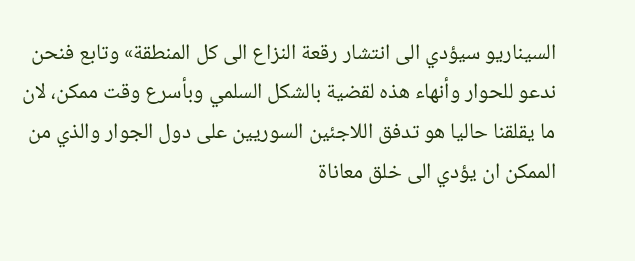السيناريو سيؤدي الى انتشار رقعة النزاع الى كل المنطقة» وتابع فنحن ندعو للحوار وأنهاء هذه لقضية بالشكل السلمي وبأسرع وقت ممكن، لان ما يقلقنا حاليا هو تدفق اللاجئين السوريين على دول الجوار والذي من الممكن ان يؤدي الى خلق معاناة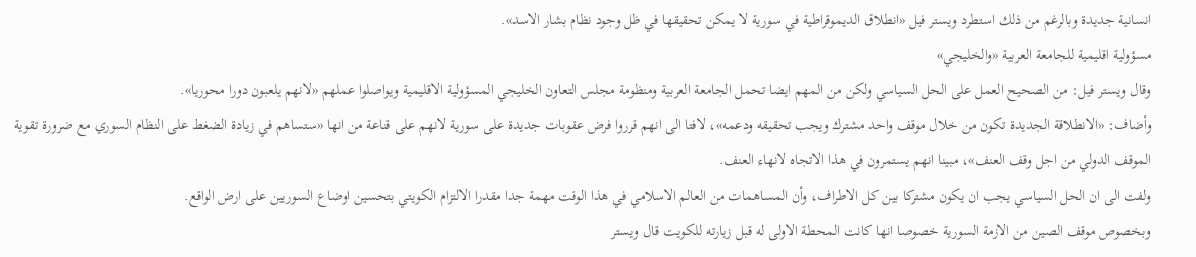انسانية جديدة وبالرغم من ذلك استطرد ويستر فيل «انطلاق الديموقراطية في سورية لا يمكن تحقيقها في ظل وجود نظام بشار الاسد».
مسؤولية اقليمية للجامعة العربية «والخليجي»
وقال ويستر فيل: من الصحيح العمل على الحل السياسي ولكن من المهم ايضا تحمل الجامعة العربية ومنظومة مجلس التعاون الخليجي المسؤولية الاقليمية ويواصلوا عملهم «لانهم يلعبون دورا محوريا».
وأضاف: «الانطلاقة الجديدة تكون من خلال موقف واحد مشترك ويجب تحقيقه ودعمه»، لافتا الى انهم قرروا فرض عقوبات جديدة على سورية لانهم على قناعة من انها «ستساهم في زيادة الضغط على النظام السوري مع ضرورة تقوية الموقف الدولي من اجل وقف العنف»، مبينا انهم يستمرون في هذا الاتجاه لانهاء العنف.
ولفت الى ان الحل السياسي يجب ان يكون مشتركا بين كل الاطراف، وأن المساهمات من العالم الاسلامي في هذا الوقت مهمة جدا مقدرا الالتزام الكويتي بتحسين اوضاع السوريين على ارض الواقع.
وبخصوص موقف الصين من الازمة السورية خصوصا انها كانت المحطة الاولى له قبل زيارته للكويت قال ويستر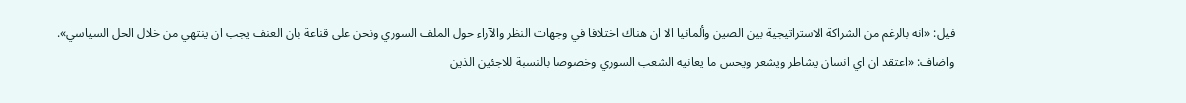فيل: «انه بالرغم من الشراكة الاستراتيجية بين الصين وألمانيا الا ان هناك اختلافا في وجهات النظر والآراء حول الملف السوري ونحن على قناعة بان العنف يجب ان ينتهي من خلال الحل السياسي».
واضاف: «اعتقد ان اي انسان يشاطر ويشعر ويحس ما يعانيه الشعب السوري وخصوصا بالنسبة للاجئين الذين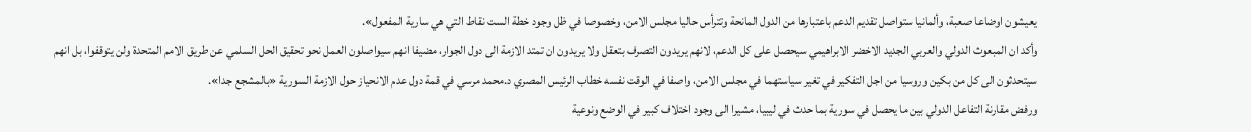يعيشون اوضاعا صعبة، وألمانيا ستواصل تقديم الدعم باعتبارها من الدول المانحة وتترأس حاليا مجلس الامن، وخصوصا في ظل وجود خطة الست نقاط التي هي سارية المفعول».
وأكد ان المبعوث الدولي والعربي الجديد الاخضر الابراهيمي سيحصل على كل الدعم، لانهم يريدون التصرف بتعقل ولا يريدون ان تمتد الازمة الى دول الجوار، مضيفا انهم سيواصلون العمل نحو تحقيق الحل السلمي عن طريق الامم المتحدة ولن يتوقفوا، بل انهم سيتحدثون الى كل من بكين وروسيا من اجل التفكير في تغير سياستهما في مجلس الامن، واصفا في الوقت نفسه خطاب الرئيس المصري د.محمد مرسي في قمة دول عدم الانحياز حول الازمة السورية «بالمشجع جدا».
ورفض مقارنة التفاعل الدولي بين ما يحصل في سورية بما حدث في ليبيا، مشيرا الى وجود اختلاف كبير في الوضع ونوعية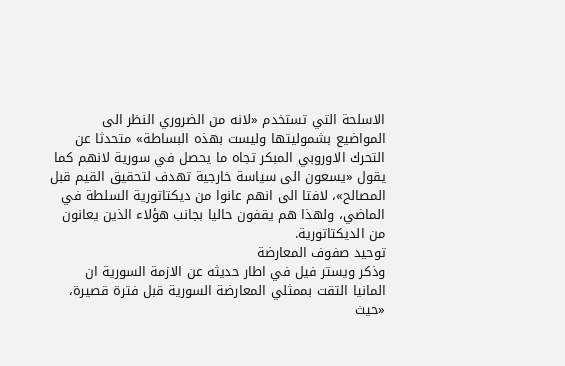الاسلحة التي تستخدم «لانه من الضروري النظر الى المواضيع بشموليتها وليست بهذه البساطة» متحدثا عن التحرك الاوروبي المبكر تجاه ما يحصل في سورية لانهم كما يقول «يسعون الى سياسة خارجية تهدف لتحقيق القيم قبل المصالح»، لافتا الى انهم عانوا من ديكتاتورية السلطة في الماضي، ولهذا هم يقفون حاليا بجانب هؤلاء الذين يعانون من الديكتاتورية.
توحيد صفوف المعارضة
وذكر ويستر فيل في اطار حديثه عن الازمة السورية ان المانيا التقت بممثلي المعارضة السورية قبل فترة قصيرة، «حيث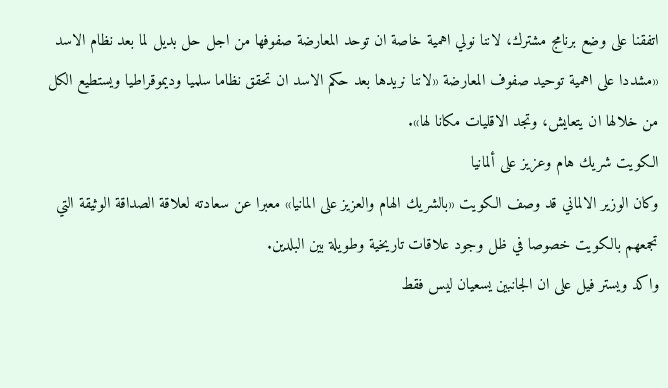اتفقنا على وضع برنامج مشترك، لاننا نولي اهمية خاصة ان توحد المعارضة صفوفها من اجل حل بديل لما بعد نظام الاسد «مشددا على اهمية توحيد صفوف المعارضة «لاننا نريدها بعد حكم الاسد ان تحقق نظاما سلميا وديموقراطيا ويستطيع الكل من خلالها ان يتعايش، وتجد الاقليات مكانا لها».
الكويت شريك هام وعزيز على ألمانيا
وكان الوزير الالماني قد وصف الكويت «بالشريك الهام والعزيز على المانيا» معبرا عن سعادته لعلاقة الصداقة الوثيقة التي تجمعهم بالكويت خصوصا في ظل وجود علاقات تاريخية وطويلة بين البلدين.
واكد ويستر فيل على ان الجانبين يسعيان ليس فقط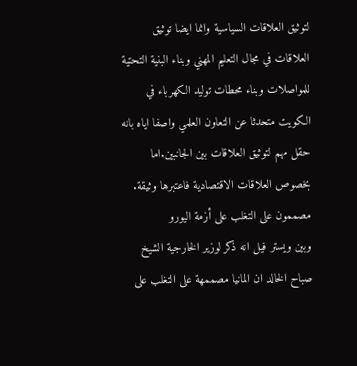لتوثيق العلاقات السياسية وانما ايضا توثيق العلاقات في مجال التعليم المهني وبناء البنية التحتية للمواصلات وبناء محطات توليد الكهرباء في الكويت متحدثا عن التعاون العلمي واصفا اياه بانه حقل مهم لتوثيق العلاقات بين الجانبين.اما بخصوص العلاقات الاقتصادية فاعتبرها وثيقة.
مصممون على التغلب على أزمة اليورو
وبين ويستر فيل انه ذكر لوزير الخارجية الشيخ صباح الخالد ان المانيا مصممهة على التغلب على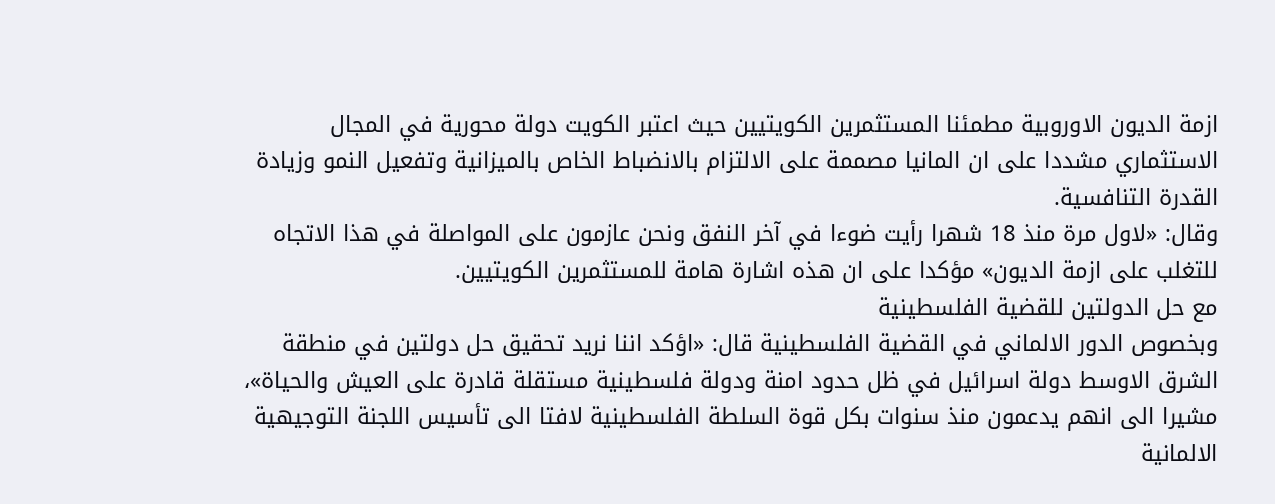ازمة الديون الاوروبية مطمئنا المستثمرين الكويتيين حيث اعتبر الكويت دولة محورية في المجال الاستثماري مشددا على ان المانيا مصممة على الالتزام بالانضباط الخاص بالميزانية وتفعيل النمو وزيادة القدرة التنافسية.
وقال: «لاول مرة منذ 18 شهرا رأيت ضوءا في آخر النفق ونحن عازمون على المواصلة في هذا الاتجاه للتغلب على ازمة الديون» مؤكدا على ان هذه اشارة هامة للمستثمرين الكويتيين.
مع حل الدولتين للقضية الفلسطينية
وبخصوص الدور الالماني في القضية الفلسطينية قال: «اؤكد اننا نريد تحقيق حل دولتين في منطقة الشرق الاوسط دولة اسرائيل في ظل حدود امنة ودولة فلسطينية مستقلة قادرة على العيش والحياة»، مشيرا الى انهم يدعمون منذ سنوات بكل قوة السلطة الفلسطينية لافتا الى تأسيس اللجنة التوجيهية الالمانية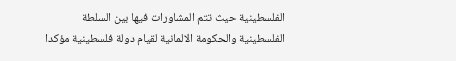الفلسطينية حيث تتم المشاورات فيها بين السلطة الفلسطينية والحكومة الالمانية لقيام دولة فلسطينية مؤكدا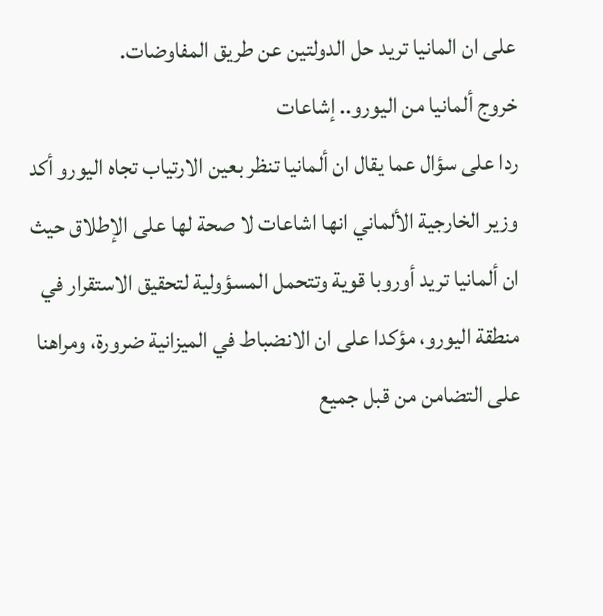على ان المانيا تريد حل الدولتين عن طريق المفاوضات.
خروج ألمانيا من اليورو.. إشاعات
ردا على سؤال عما يقال ان ألمانيا تنظر بعين الارتياب تجاه اليورو أكد وزير الخارجية الألماني انها اشاعات لا صحة لها على الإطلاق حيث ان ألمانيا تريد أوروبا قوية وتتحمل المسؤولية لتحقيق الاستقرار في منطقة اليورو، مؤكدا على ان الانضباط في الميزانية ضرورة، ومراهنا على التضامن من قبل جميع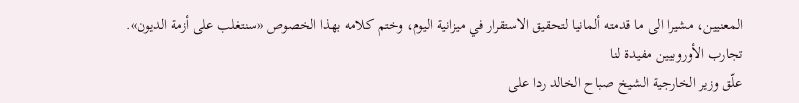المعنيين، مشيرا الى ما قدمته ألمانيا لتحقيق الاستقرار في ميزانية اليوم، وختم كلامه بهذا الخصوص «سنتغلب على أزمة الديون».
تجارب الأوروبيين مفيدة لنا
علّق وزير الخارجية الشـيخ صباح الخالد ردا على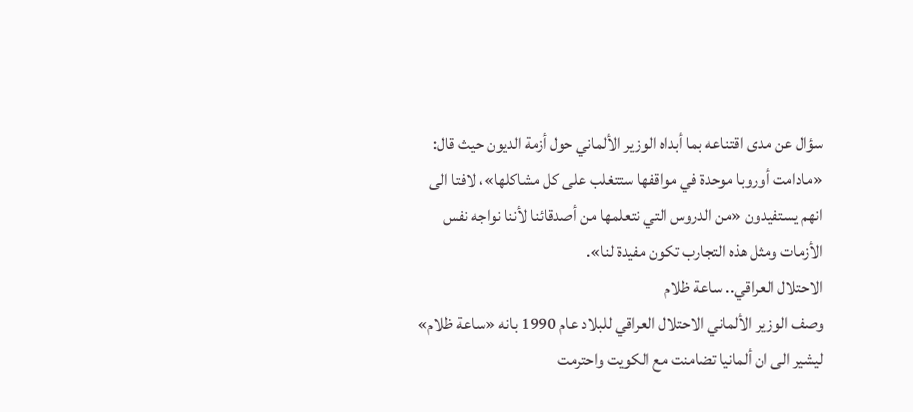سؤال عن مدى اقتناعه بما أبداه الوزير الألماني حول أزمة الديون حيث قال: «مادامت أوروبا موحدة في مواقفها ستتغلب على كل مشاكلها»، لافتا الى انهم يستفيدون «من الدروس التي نتعلمها من أصدقائنا لأننا نواجه نفس الأزمات ومثل هذه التجارب تكون مفيدة لنا».
الاحتلال العراقي.. ساعة ظلام
وصف الوزير الألماني الاحتلال العراقي للبلاد عام 1990 بانه «ساعة ظلام» ليشير الى ان ألمانيا تضامنت مع الكويت واحترمت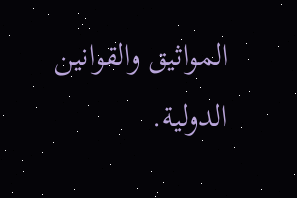المواثيق والقوانين الدولية.